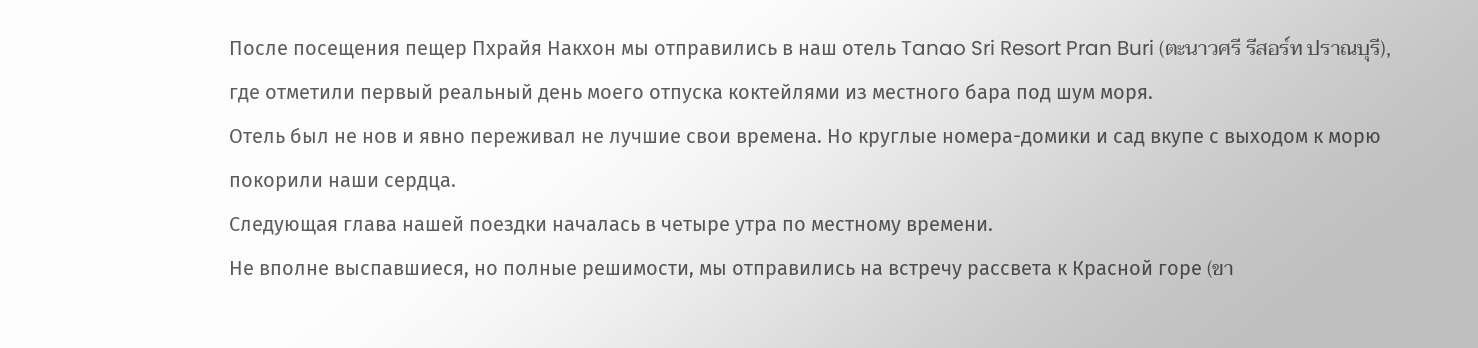После посещения пещер Пхрайя Накхон мы отправились в наш отель Tanao Sri Resort Pran Buri (ตะนาวศรี รีสอร์ท ปราณบุรี), где отметили первый реальный день моего отпуска коктейлями из местного бара под шум моря.
Отель был не нов и явно переживал не лучшие свои времена. Но круглые номера-домики и сад вкупе с выходом к морю покорили наши сердца.
Следующая глава нашей поездки началась в четыре утра по местному времени.
Не вполне выспавшиеся, но полные решимости, мы отправились на встречу рассвета к Красной горе (ขา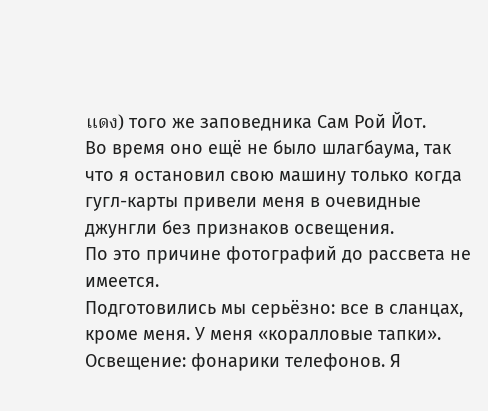แดง) того же заповедника Сам Рой Йот.
Во время оно ещё не было шлагбаума, так что я остановил свою машину только когда гугл-карты привели меня в очевидные джунгли без признаков освещения.
По это причине фотографий до рассвета не имеется.
Подготовились мы серьёзно: все в сланцах, кроме меня. У меня «коралловые тапки». Освещение: фонарики телефонов. Я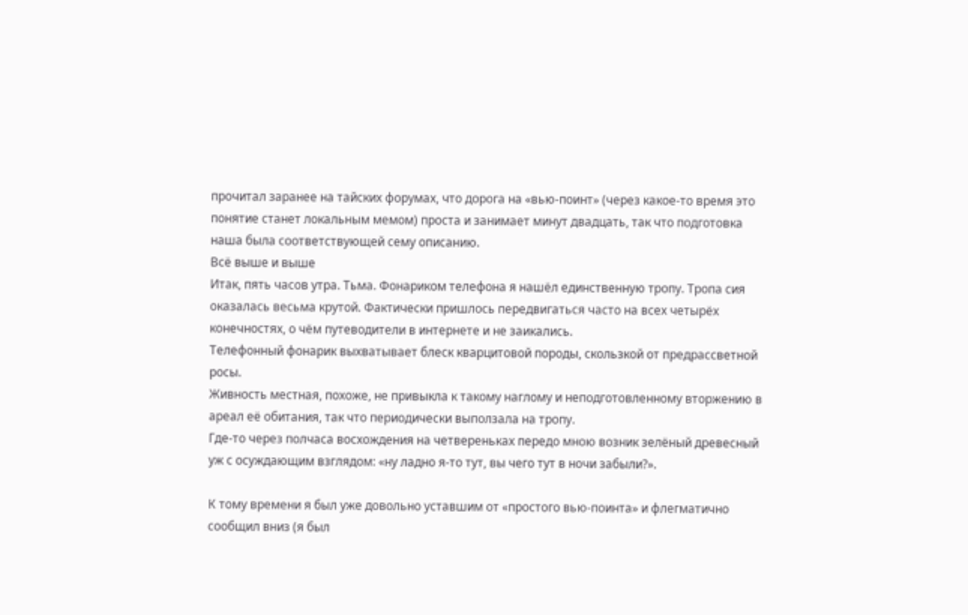прочитал заранее на тайских форумах, что дорога на «вью-поинт» (через какое-то время это понятие станет локальным мемом) проста и занимает минут двадцать, так что подготовка наша была соответствующей сему описанию.
Всё выше и выше
Итак, пять часов утра. Тьма. Фонариком телефона я нашёл единственную тропу. Тропа сия оказалась весьма крутой. Фактически пришлось передвигаться часто на всех четырёх конечностях, о чём путеводители в интернете и не заикались.
Телефонный фонарик выхватывает блеск кварцитовой породы, скользкой от предрассветной росы.
Живность местная, похоже, не привыкла к такому наглому и неподготовленному вторжению в ареал её обитания, так что периодически выползала на тропу.
Где-то через полчаса восхождения на четвереньках передо мною возник зелёный древесный уж с осуждающим взглядом: «ну ладно я-то тут, вы чего тут в ночи забыли?».

К тому времени я был уже довольно уставшим от «простого вью-поинта» и флегматично сообщил вниз (я был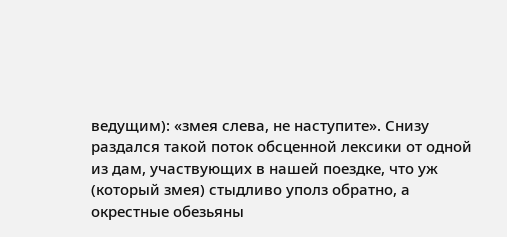ведущим): «змея слева, не наступите». Снизу раздался такой поток обсценной лексики от одной из дам, участвующих в нашей поездке, что уж (который змея) стыдливо уполз обратно, а окрестные обезьяны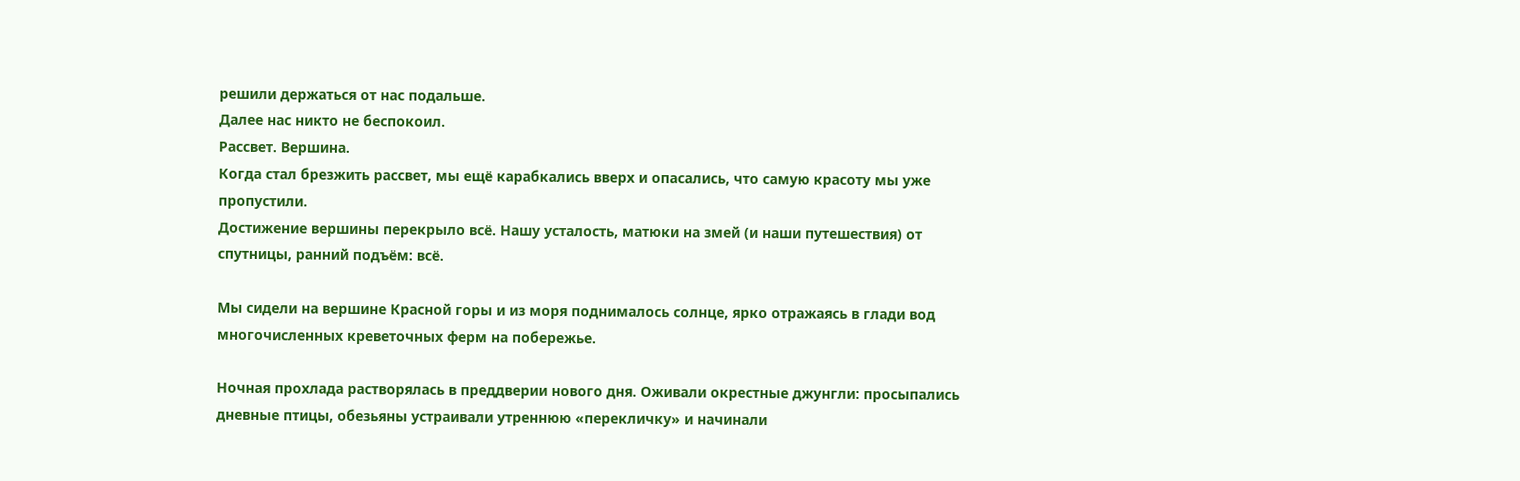решили держаться от нас подальше.
Далее нас никто не беспокоил.
Рассвет. Вершина.
Когда стал брезжить рассвет, мы ещё карабкались вверх и опасались, что самую красоту мы уже пропустили.
Достижение вершины перекрыло всё. Нашу усталость, матюки на змей (и наши путешествия) от спутницы, ранний подъём: всё.

Мы сидели на вершине Красной горы и из моря поднималось солнце, ярко отражаясь в глади вод многочисленных креветочных ферм на побережье.

Ночная прохлада растворялась в преддверии нового дня. Оживали окрестные джунгли: просыпались дневные птицы, обезьяны устраивали утреннюю «перекличку» и начинали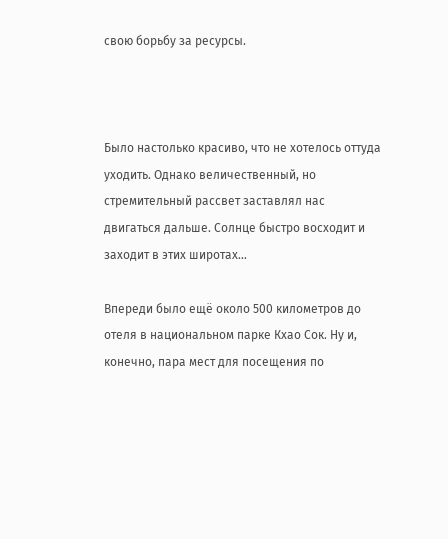свою борьбу за ресурсы.



Было настолько красиво, что не хотелось оттуда уходить. Однако величественный, но стремительный рассвет заставлял нас двигаться дальше. Солнце быстро восходит и заходит в этих широтах…

Впереди было ещё около 500 километров до отеля в национальном парке Кхао Сок. Ну и, конечно, пара мест для посещения по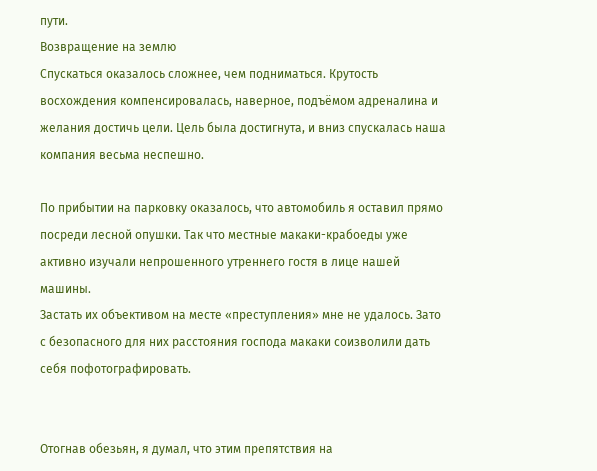пути.
Возвращение на землю
Спускаться оказалось сложнее, чем подниматься. Крутость восхождения компенсировалась, наверное, подъёмом адреналина и желания достичь цели. Цель была достигнута, и вниз спускалась наша компания весьма неспешно.

По прибытии на парковку оказалось, что автомобиль я оставил прямо посреди лесной опушки. Так что местные макаки-крабоеды уже активно изучали непрошенного утреннего гостя в лице нашей машины.
Застать их объективом на месте «преступления» мне не удалось. Зато с безопасного для них расстояния господа макаки соизволили дать себя пофотографировать.


Отогнав обезьян, я думал, что этим препятствия на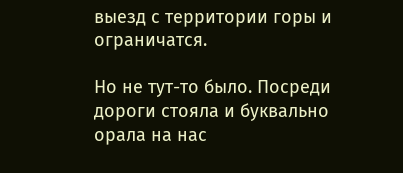выезд с территории горы и ограничатся.

Но не тут-то было. Посреди дороги стояла и буквально орала на нас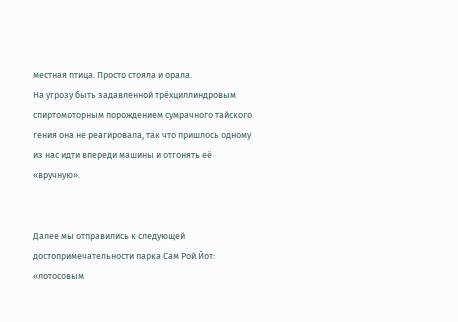местная птица. Просто стояла и орала.
На угрозу быть задавленной трёхциллиндровым спиртомоторным порождением сумрачного тайского гения она не реагировала, так что пришлось одному из нас идти впереди машины и отгонять её «вручную».


Далее мы отправились к следующей достопримечательности парка Сам Рой Йот: «лотосовым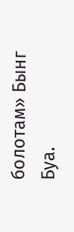болотам» Бынг Буа.